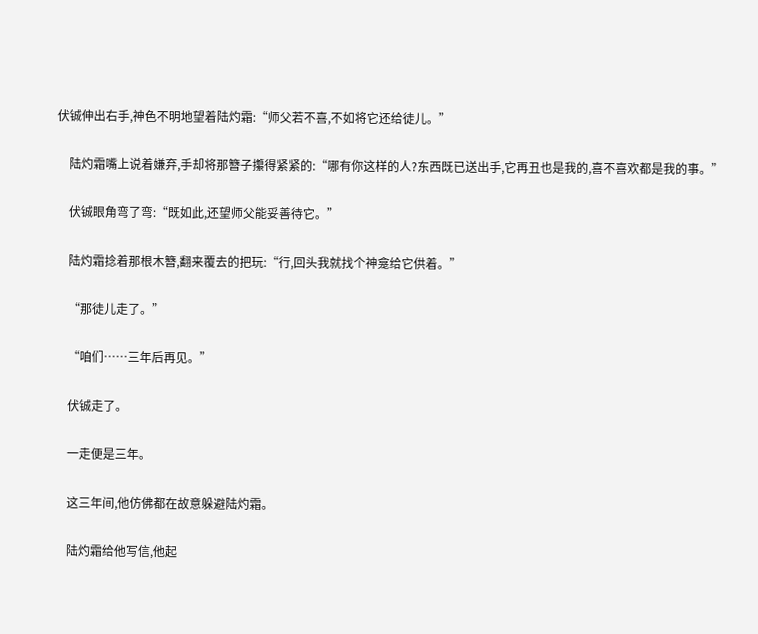伏铖伸出右手,神色不明地望着陆灼霜:“师父若不喜,不如将它还给徒儿。”

    陆灼霜嘴上说着嫌弃,手却将那簪子攥得紧紧的:“哪有你这样的人?东西既已送出手,它再丑也是我的,喜不喜欢都是我的事。”

    伏铖眼角弯了弯:“既如此,还望师父能妥善待它。”

    陆灼霜捻着那根木簪,翻来覆去的把玩:“行,回头我就找个神龛给它供着。”

    “那徒儿走了。”

    “咱们……三年后再见。”

    伏铖走了。

    一走便是三年。

    这三年间,他仿佛都在故意躲避陆灼霜。

    陆灼霜给他写信,他起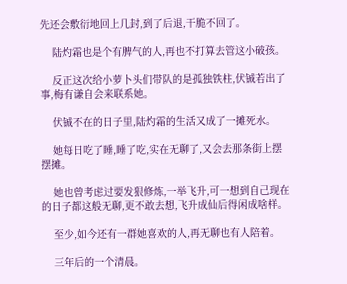先还会敷衍地回上几封,到了后退,干脆不回了。

    陆灼霜也是个有脾气的人,再也不打算去管这小破孩。

    反正这次给小萝卜头们带队的是孤独铁柱,伏铖若出了事,梅有谦自会来联系她。

    伏铖不在的日子里,陆灼霜的生活又成了一摊死水。

    她每日吃了睡,睡了吃,实在无聊了,又会去那条街上摆摆摊。

    她也曾考虑过要发狠修炼,一举飞升,可一想到自己现在的日子都这般无聊,更不敢去想,飞升成仙后得闲成啥样。

    至少,如今还有一群她喜欢的人,再无聊也有人陪着。

    三年后的一个清晨。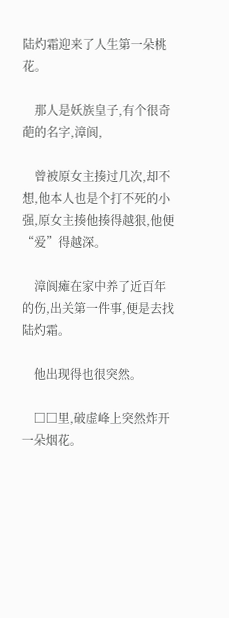陆灼霜迎来了人生第一朵桃花。

    那人是妖族皇子,有个很奇葩的名字,漳阆,

    曾被原女主揍过几次,却不想,他本人也是个打不死的小强,原女主揍他揍得越狠,他便“爱”得越深。

    漳阆瘫在家中养了近百年的伤,出关第一件事,便是去找陆灼霜。

    他出现得也很突然。

    □□里,破虚峰上突然炸开一朵烟花。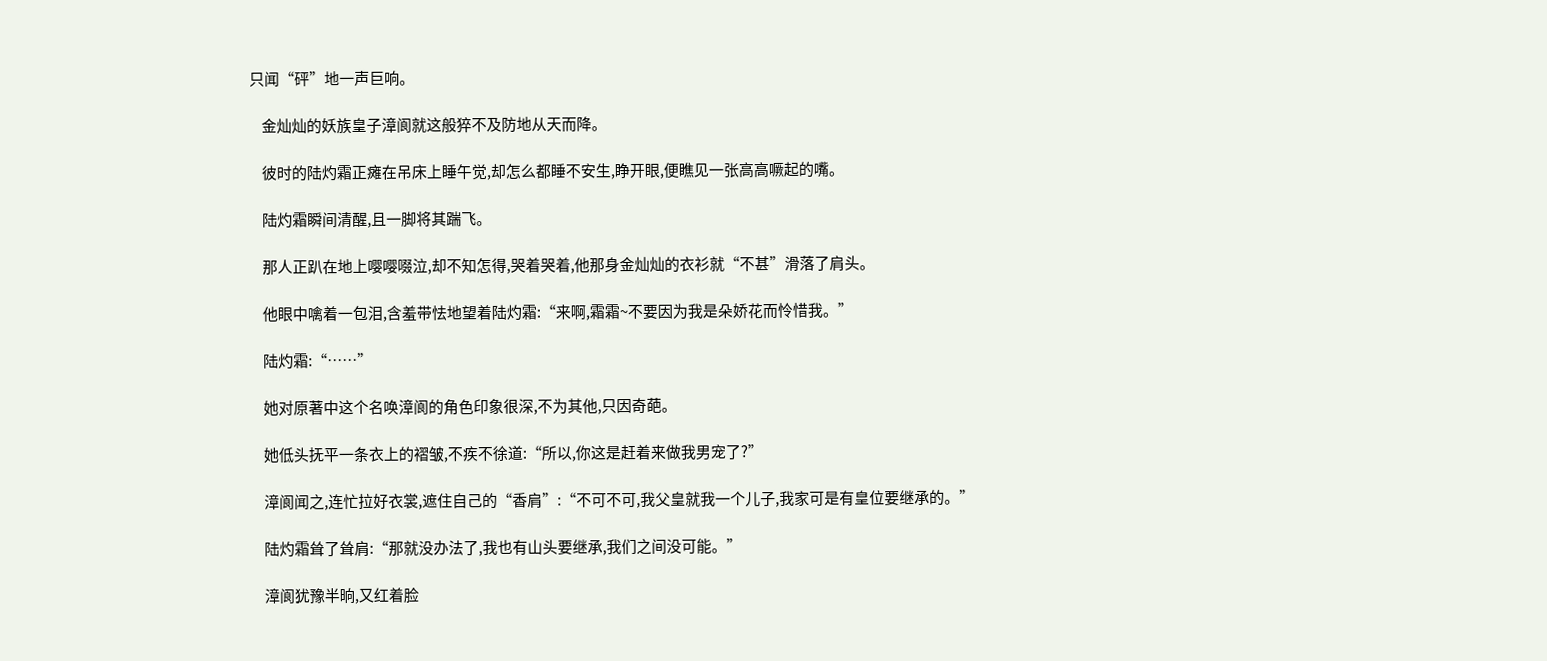只闻“砰”地一声巨响。

    金灿灿的妖族皇子漳阆就这般猝不及防地从天而降。

    彼时的陆灼霜正瘫在吊床上睡午觉,却怎么都睡不安生,睁开眼,便瞧见一张高高噘起的嘴。

    陆灼霜瞬间清醒,且一脚将其踹飞。

    那人正趴在地上嘤嘤啜泣,却不知怎得,哭着哭着,他那身金灿灿的衣衫就“不甚”滑落了肩头。

    他眼中噙着一包泪,含羞带怯地望着陆灼霜:“来啊,霜霜~不要因为我是朵娇花而怜惜我。”

    陆灼霜:“……”

    她对原著中这个名唤漳阆的角色印象很深,不为其他,只因奇葩。

    她低头抚平一条衣上的褶皱,不疾不徐道:“所以,你这是赶着来做我男宠了?”

    漳阆闻之,连忙拉好衣裳,遮住自己的“香肩”:“不可不可,我父皇就我一个儿子,我家可是有皇位要继承的。”

    陆灼霜耸了耸肩:“那就没办法了,我也有山头要继承,我们之间没可能。”

    漳阆犹豫半晌,又红着脸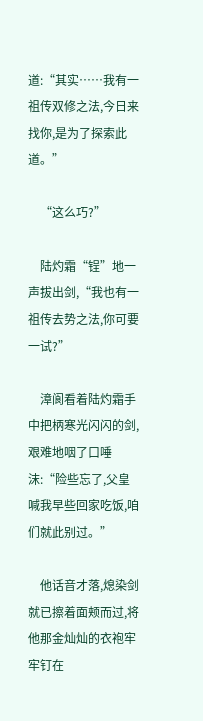道:“其实……我有一祖传双修之法,今日来找你,是为了探索此道。”

    “这么巧?”

    陆灼霜“锃”地一声拔出剑,“我也有一祖传去势之法,你可要一试?”

    漳阆看着陆灼霜手中把柄寒光闪闪的剑,艰难地咽了口唾沫:“险些忘了,父皇喊我早些回家吃饭,咱们就此别过。”

    他话音才落,熄染剑就已擦着面颊而过,将他那金灿灿的衣袍牢牢钉在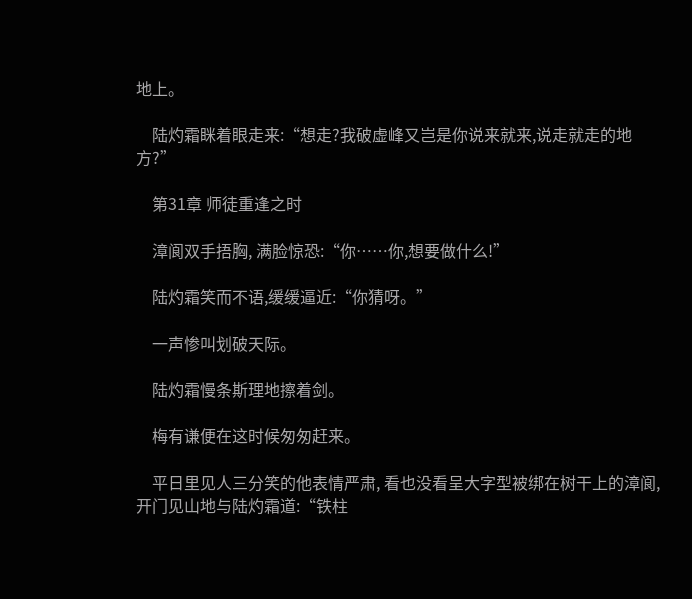地上。

    陆灼霜眯着眼走来:“想走?我破虚峰又岂是你说来就来,说走就走的地方?”

    第31章 师徒重逢之时

    漳阆双手捂胸, 满脸惊恐:“你……你,想要做什么!”

    陆灼霜笑而不语,缓缓逼近:“你猜呀。”

    一声惨叫划破天际。

    陆灼霜慢条斯理地擦着剑。

    梅有谦便在这时候匆匆赶来。

    平日里见人三分笑的他表情严肃, 看也没看呈大字型被绑在树干上的漳阆,开门见山地与陆灼霜道:“铁柱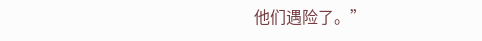他们遇险了。”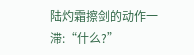陆灼霜擦剑的动作一滞:“什么?”